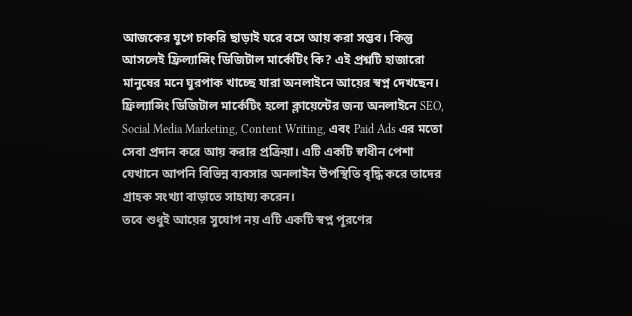আজকের যুগে চাকরি ছাড়াই ঘরে বসে আয় করা সম্ভব। কিন্তু আসলেই ফ্রিল্যান্সিং ডিজিটাল মার্কেটিং কি? এই প্রশ্নটি হাজারো মানুষের মনে ঘুরপাক খাচ্ছে যারা অনলাইনে আয়ের স্বপ্ন দেখছেন।
ফ্রিল্যান্সিং ডিজিটাল মার্কেটিং হলো ক্লায়েন্টের জন্য অনলাইনে SEO, Social Media Marketing, Content Writing, এবং Paid Ads এর মতো সেবা প্রদান করে আয় করার প্রক্রিয়া। এটি একটি স্বাধীন পেশা যেখানে আপনি বিভিন্ন ব্যবসার অনলাইন উপস্থিতি বৃদ্ধি করে তাদের গ্রাহক সংখ্যা বাড়াতে সাহায্য করেন।
তবে শুধুই আয়ের সুযোগ নয় এটি একটি স্বপ্ন পূরণের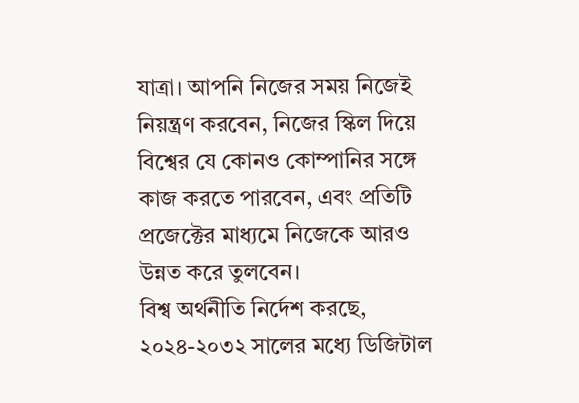যাত্রা। আপনি নিজের সময় নিজেই নিয়ন্ত্রণ করবেন, নিজের স্কিল দিয়ে বিশ্বের যে কোনও কোম্পানির সঙ্গে কাজ করতে পারবেন, এবং প্রতিটি প্রজেক্টের মাধ্যমে নিজেকে আরও উন্নত করে তুলবেন।
বিশ্ব অর্থনীতি নির্দেশ করছে, ২০২৪-২০৩২ সালের মধ্যে ডিজিটাল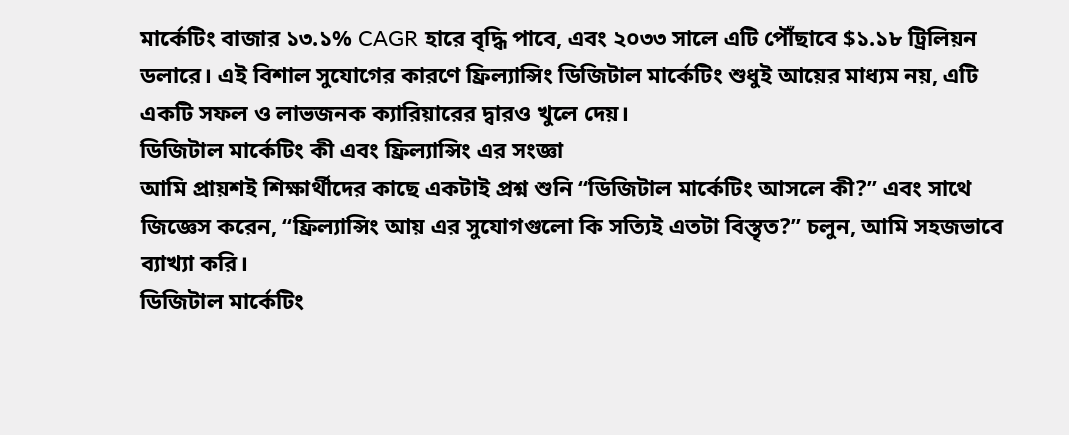মার্কেটিং বাজার ১৩.১% CAGR হারে বৃদ্ধি পাবে, এবং ২০৩৩ সালে এটি পৌঁছাবে $১.১৮ ট্রিলিয়ন ডলারে। এই বিশাল সুযোগের কারণে ফ্রিল্যান্সিং ডিজিটাল মার্কেটিং শুধুই আয়ের মাধ্যম নয়, এটি একটি সফল ও লাভজনক ক্যারিয়ারের দ্বারও খুলে দেয়।
ডিজিটাল মার্কেটিং কী এবং ফ্রিল্যান্সিং এর সংজ্ঞা
আমি প্রায়শই শিক্ষার্থীদের কাছে একটাই প্রশ্ন শুনি “ডিজিটাল মার্কেটিং আসলে কী?” এবং সাথে জিজ্ঞেস করেন, “ফ্রিল্যান্সিং আয় এর সুযোগগুলো কি সত্যিই এতটা বিস্তৃত?” চলুন, আমি সহজভাবে ব্যাখ্যা করি।
ডিজিটাল মার্কেটিং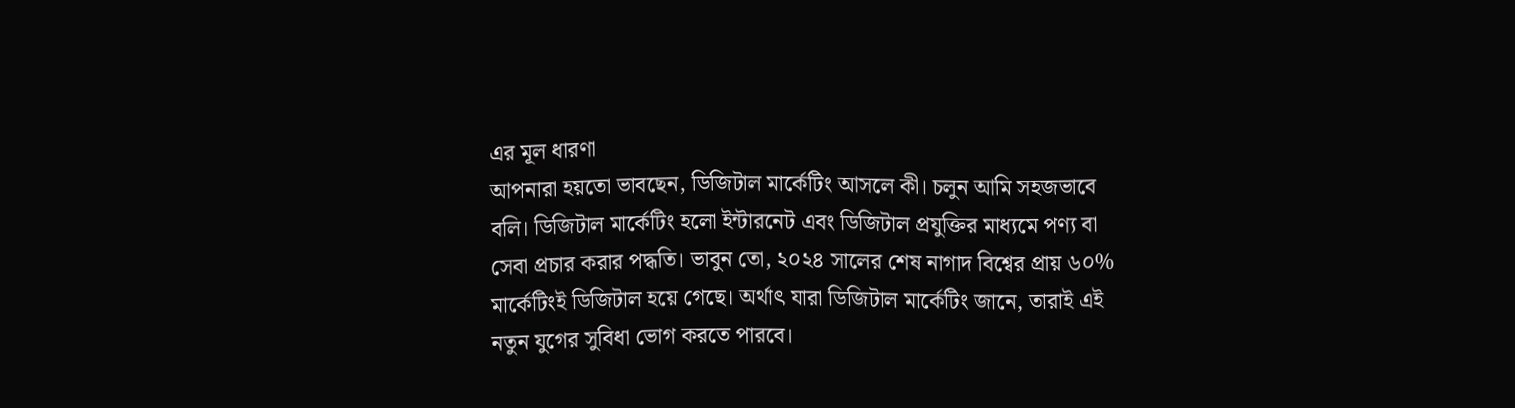এর মূল ধারণা
আপনারা হয়তো ভাবছেন, ডিজিটাল মার্কেটিং আসলে কী। চলুন আমি সহজভাবে বলি। ডিজিটাল মার্কেটিং হলো ইন্টারনেট এবং ডিজিটাল প্রযুক্তির মাধ্যমে পণ্য বা সেবা প্রচার করার পদ্ধতি। ভাবুন তো, ২০২৪ সালের শেষ নাগাদ বিশ্বের প্রায় ৬০% মার্কেটিংই ডিজিটাল হয়ে গেছে। অর্থাৎ যারা ডিজিটাল মার্কেটিং জানে, তারাই এই নতুন যুগের সুবিধা ভোগ করতে পারবে।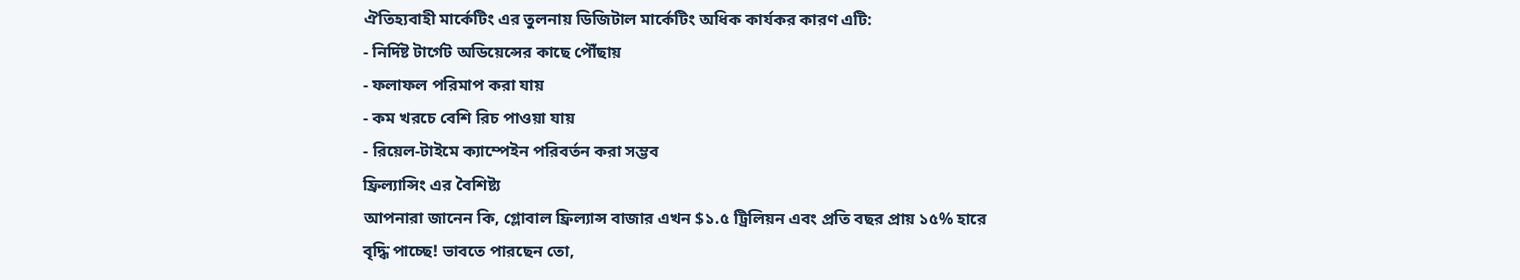ঐতিহ্যবাহী মার্কেটিং এর তুলনায় ডিজিটাল মার্কেটিং অধিক কার্যকর কারণ এটি:
- নির্দিষ্ট টার্গেট অডিয়েন্সের কাছে পৌঁছায়
- ফলাফল পরিমাপ করা যায়
- কম খরচে বেশি রিচ পাওয়া যায়
- রিয়েল-টাইমে ক্যাম্পেইন পরিবর্তন করা সম্ভব
ফ্রিল্যান্সিং এর বৈশিষ্ট্য
আপনারা জানেন কি, গ্লোবাল ফ্রিল্যান্স বাজার এখন $১.৫ ট্রিলিয়ন এবং প্রতি বছর প্রায় ১৫% হারে বৃদ্ধি পাচ্ছে! ভাবতে পারছেন তো,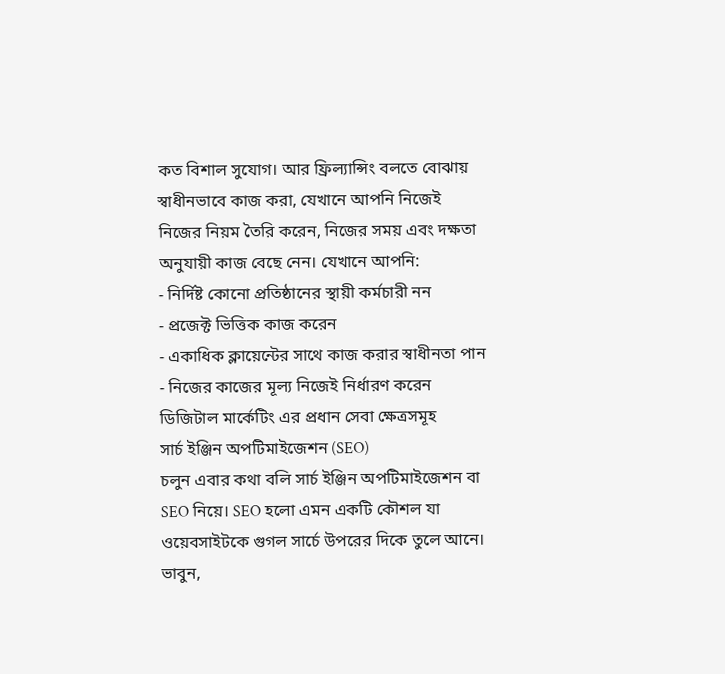কত বিশাল সুযোগ। আর ফ্রিল্যান্সিং বলতে বোঝায় স্বাধীনভাবে কাজ করা, যেখানে আপনি নিজেই নিজের নিয়ম তৈরি করেন, নিজের সময় এবং দক্ষতা অনুযায়ী কাজ বেছে নেন। যেখানে আপনি:
- নির্দিষ্ট কোনো প্রতিষ্ঠানের স্থায়ী কর্মচারী নন
- প্রজেক্ট ভিত্তিক কাজ করেন
- একাধিক ক্লায়েন্টের সাথে কাজ করার স্বাধীনতা পান
- নিজের কাজের মূল্য নিজেই নির্ধারণ করেন
ডিজিটাল মার্কেটিং এর প্রধান সেবা ক্ষেত্রসমূহ
সার্চ ইঞ্জিন অপটিমাইজেশন (SEO)
চলুন এবার কথা বলি সার্চ ইঞ্জিন অপটিমাইজেশন বা SEO নিয়ে। SEO হলো এমন একটি কৌশল যা ওয়েবসাইটকে গুগল সার্চে উপরের দিকে তুলে আনে। ভাবুন,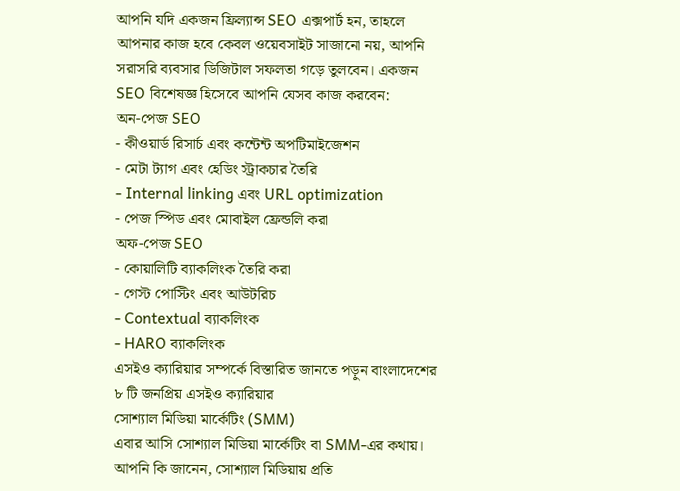আপনি যদি একজন ফ্রিল্যান্স SEO এক্সপার্ট হন, তাহলে আপনার কাজ হবে কেবল ওয়েবসাইট সাজানো নয়, আপনি সরাসরি ব্যবসার ডিজিটাল সফলতা গড়ে তুলবেন। একজন SEO বিশেষজ্ঞ হিসেবে আপনি যেসব কাজ করবেন:
অন-পেজ SEO
- কীওয়ার্ড রিসার্চ এবং কন্টেন্ট অপটিমাইজেশন
- মেটা ট্যাগ এবং হেডিং স্ট্রাকচার তৈরি
- Internal linking এবং URL optimization
- পেজ স্পিড এবং মোবাইল ফ্রেন্ডলি করা
অফ-পেজ SEO
- কোয়ালিটি ব্যাকলিংক তৈরি করা
- গেস্ট পোস্টিং এবং আউটরিচ
- Contextual ব্যাকলিংক
- HARO ব্যাকলিংক
এসইও ক্যারিয়ার সম্পর্কে বিস্তারিত জানতে পড়ুন বাংলাদেশের ৮ টি জনপ্রিয় এসইও ক্যারিয়ার
সোশ্যাল মিডিয়া মার্কেটিং (SMM)
এবার আসি সোশ্যাল মিডিয়া মার্কেটিং বা SMM-এর কথায়। আপনি কি জানেন, সোশ্যাল মিডিয়ায় প্রতি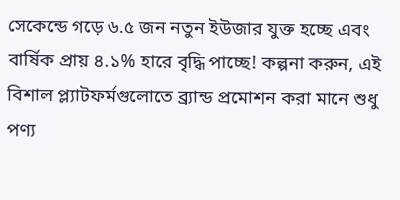সেকেন্ডে গড়ে ৬.৫ জন নতুন ইউজার যুক্ত হচ্ছে এবং বার্ষিক প্রায় ৪.১% হারে বৃদ্ধি পাচ্ছে! কল্পনা করুন, এই বিশাল প্ল্যাটফর্মগুলোতে ব্র্যান্ড প্রমোশন করা মানে শুধু পণ্য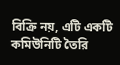বিক্রি নয়, এটি একটি কমিউনিটি তৈরি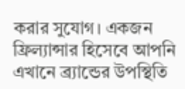করার সুযোগ। একজন ফ্রিল্যান্সার হিসেবে আপনি এখানে ব্র্যান্ডের উপস্থিতি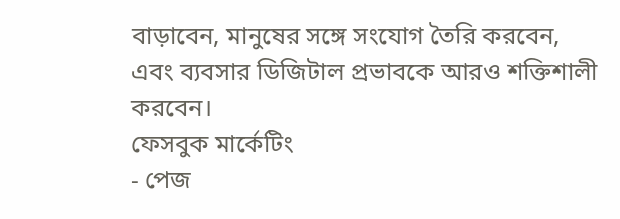বাড়াবেন, মানুষের সঙ্গে সংযোগ তৈরি করবেন, এবং ব্যবসার ডিজিটাল প্রভাবকে আরও শক্তিশালী করবেন।
ফেসবুক মার্কেটিং
- পেজ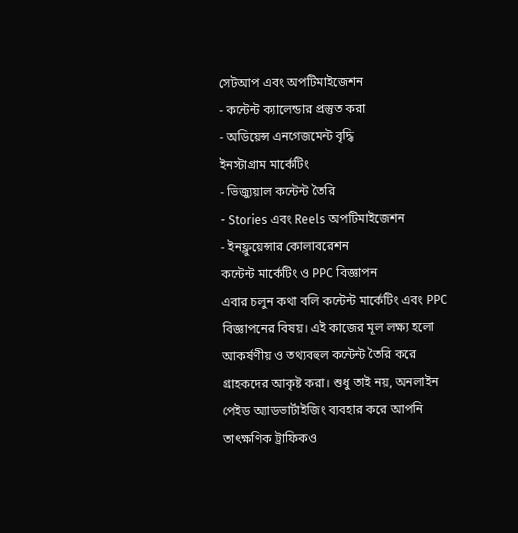সেটআপ এবং অপটিমাইজেশন
- কন্টেন্ট ক্যালেন্ডার প্রস্তুত করা
- অডিয়েন্স এনগেজমেন্ট বৃদ্ধি
ইনস্টাগ্রাম মার্কেটিং
- ভিজ্যুয়াল কন্টেন্ট তৈরি
- Stories এবং Reels অপটিমাইজেশন
- ইনফ্লুয়েন্সার কোলাবরেশন
কন্টেন্ট মার্কেটিং ও PPC বিজ্ঞাপন
এবার চলুন কথা বলি কন্টেন্ট মার্কেটিং এবং PPC বিজ্ঞাপনের বিষয়। এই কাজের মূল লক্ষ্য হলো আকর্ষণীয় ও তথ্যবহুল কন্টেন্ট তৈরি করে গ্রাহকদের আকৃষ্ট করা। শুধু তাই নয়, অনলাইন পেইড অ্যাডভার্টাইজিং ব্যবহার করে আপনি তাৎক্ষণিক ট্রাফিকও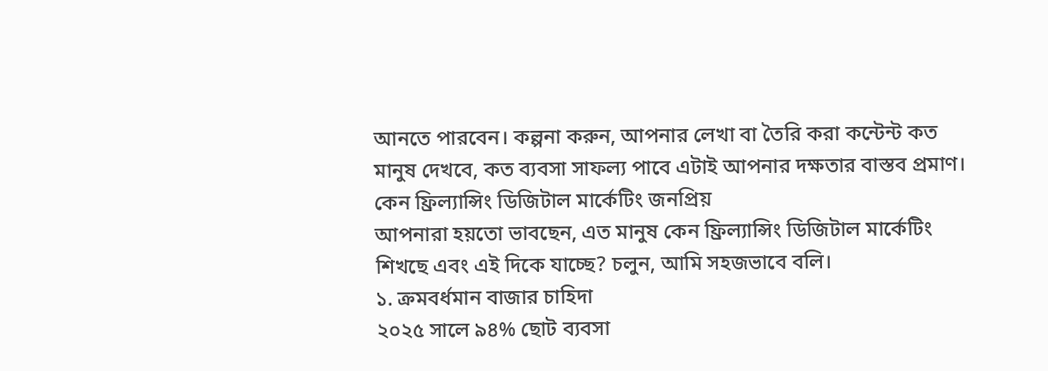আনতে পারবেন। কল্পনা করুন, আপনার লেখা বা তৈরি করা কন্টেন্ট কত মানুষ দেখবে, কত ব্যবসা সাফল্য পাবে এটাই আপনার দক্ষতার বাস্তব প্রমাণ।
কেন ফ্রিল্যান্সিং ডিজিটাল মার্কেটিং জনপ্রিয়
আপনারা হয়তো ভাবছেন, এত মানুষ কেন ফ্রিল্যান্সিং ডিজিটাল মার্কেটিং শিখছে এবং এই দিকে যাচ্ছে? চলুন, আমি সহজভাবে বলি।
১. ক্রমবর্ধমান বাজার চাহিদা
২০২৫ সালে ৯৪% ছোট ব্যবসা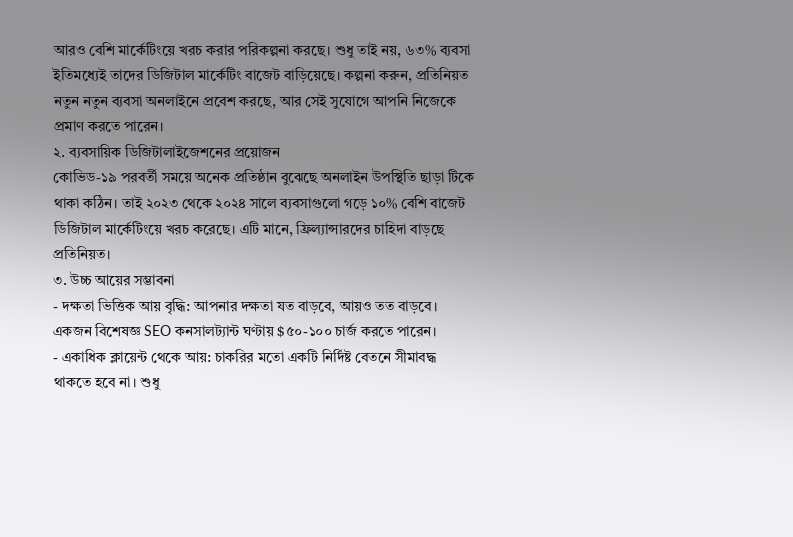আরও বেশি মার্কেটিংয়ে খরচ করার পরিকল্পনা করছে। শুধু তাই নয়, ৬৩% ব্যবসা ইতিমধ্যেই তাদের ডিজিটাল মার্কেটিং বাজেট বাড়িয়েছে। কল্পনা করুন, প্রতিনিয়ত নতুন নতুন ব্যবসা অনলাইনে প্রবেশ করছে, আর সেই সুযোগে আপনি নিজেকে প্রমাণ করতে পারেন।
২. ব্যবসায়িক ডিজিটালাইজেশনের প্রয়োজন
কোভিড-১৯ পরবর্তী সময়ে অনেক প্রতিষ্ঠান বুঝেছে অনলাইন উপস্থিতি ছাড়া টিকে থাকা কঠিন। তাই ২০২৩ থেকে ২০২৪ সালে ব্যবসাগুলো গড়ে ১০% বেশি বাজেট ডিজিটাল মার্কেটিংয়ে খরচ করেছে। এটি মানে, ফ্রিল্যান্সারদের চাহিদা বাড়ছে প্রতিনিয়ত।
৩. উচ্চ আয়ের সম্ভাবনা
- দক্ষতা ভিত্তিক আয় বৃদ্ধি: আপনার দক্ষতা যত বাড়বে, আয়ও তত বাড়বে। একজন বিশেষজ্ঞ SEO কনসালট্যান্ট ঘণ্টায় $৫০-১০০ চার্জ করতে পারেন।
- একাধিক ক্লায়েন্ট থেকে আয়: চাকরির মতো একটি নির্দিষ্ট বেতনে সীমাবদ্ধ থাকতে হবে না। শুধু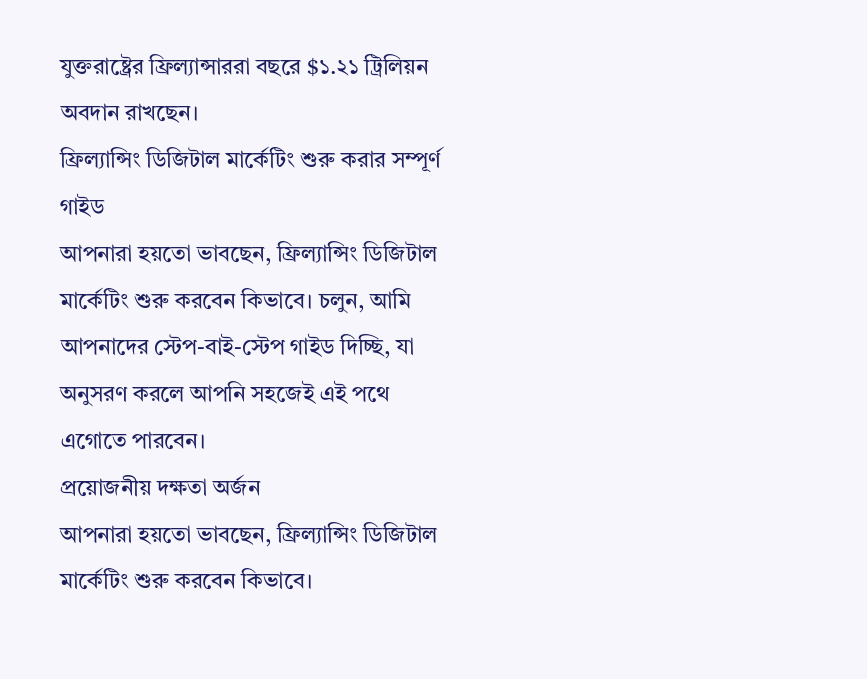যুক্তরাষ্ট্রের ফ্রিল্যান্সাররা বছরে $১.২১ ট্রিলিয়ন অবদান রাখছেন।
ফ্রিল্যান্সিং ডিজিটাল মার্কেটিং শুরু করার সম্পূর্ণ গাইড
আপনারা হয়তো ভাবছেন, ফ্রিল্যান্সিং ডিজিটাল মার্কেটিং শুরু করবেন কিভাবে। চলুন, আমি আপনাদের স্টেপ-বাই-স্টেপ গাইড দিচ্ছি, যা অনুসরণ করলে আপনি সহজেই এই পথে এগোতে পারবেন।
প্রয়োজনীয় দক্ষতা অর্জন
আপনারা হয়তো ভাবছেন, ফ্রিল্যান্সিং ডিজিটাল মার্কেটিং শুরু করবেন কিভাবে।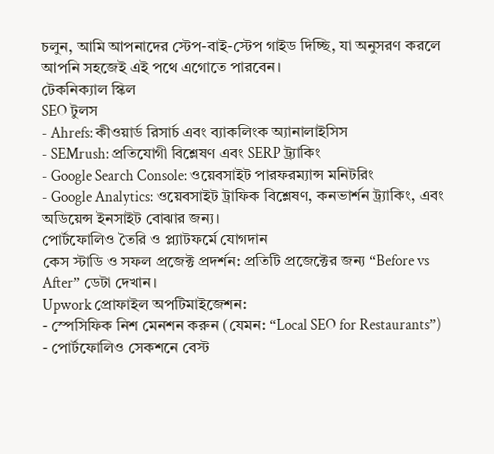চলুন, আমি আপনাদের স্টেপ-বাই-স্টেপ গাইড দিচ্ছি, যা অনুসরণ করলে আপনি সহজেই এই পথে এগোতে পারবেন।
টেকনিক্যাল স্কিল
SEO টুলস
- Ahrefs: কীওয়ার্ড রিসার্চ এবং ব্যাকলিংক অ্যানালাইসিস
- SEMrush: প্রতিযোগী বিশ্লেষণ এবং SERP ট্র্যাকিং
- Google Search Console: ওয়েবসাইট পারফরম্যান্স মনিটরিং
- Google Analytics: ওয়েবসাইট ট্রাফিক বিশ্লেষণ, কনভার্শন ট্র্যাকিং, এবং অডিয়েন্স ইনসাইট বোঝার জন্য।
পোর্টফোলিও তৈরি ও প্ল্যাটফর্মে যোগদান
কেস স্টাডি ও সফল প্রজেক্ট প্রদর্শন: প্রতিটি প্রজেক্টের জন্য “Before vs After” ডেটা দেখান।
Upwork প্রোফাইল অপটিমাইজেশন:
- স্পেসিফিক নিশ মেনশন করুন (যেমন: “Local SEO for Restaurants”)
- পোর্টফোলিও সেকশনে বেস্ট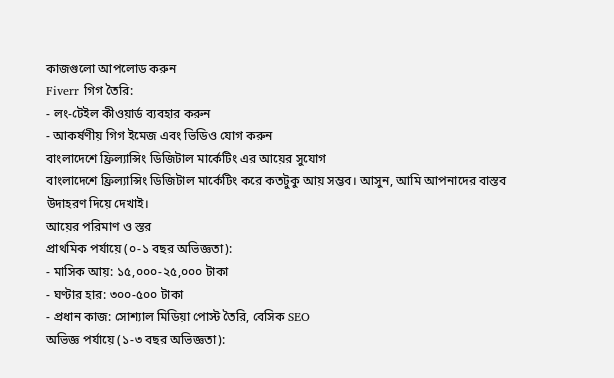কাজগুলো আপলোড করুন
Fiverr গিগ তৈরি:
- লং-টেইল কীওয়ার্ড ব্যবহার করুন
- আকর্ষণীয় গিগ ইমেজ এবং ভিডিও যোগ করুন
বাংলাদেশে ফ্রিল্যান্সিং ডিজিটাল মার্কেটিং এর আয়ের সুযোগ
বাংলাদেশে ফ্রিল্যান্সিং ডিজিটাল মার্কেটিং করে কতটুকু আয় সম্ভব। আসুন, আমি আপনাদের বাস্তব উদাহরণ দিয়ে দেখাই।
আয়ের পরিমাণ ও স্তর
প্রাথমিক পর্যায়ে (০-১ বছর অভিজ্ঞতা):
- মাসিক আয়: ১৫,০০০-২৫,০০০ টাকা
- ঘণ্টার হার: ৩০০-৫০০ টাকা
- প্রধান কাজ: সোশ্যাল মিডিয়া পোস্ট তৈরি, বেসিক SEO
অভিজ্ঞ পর্যায়ে (১-৩ বছর অভিজ্ঞতা):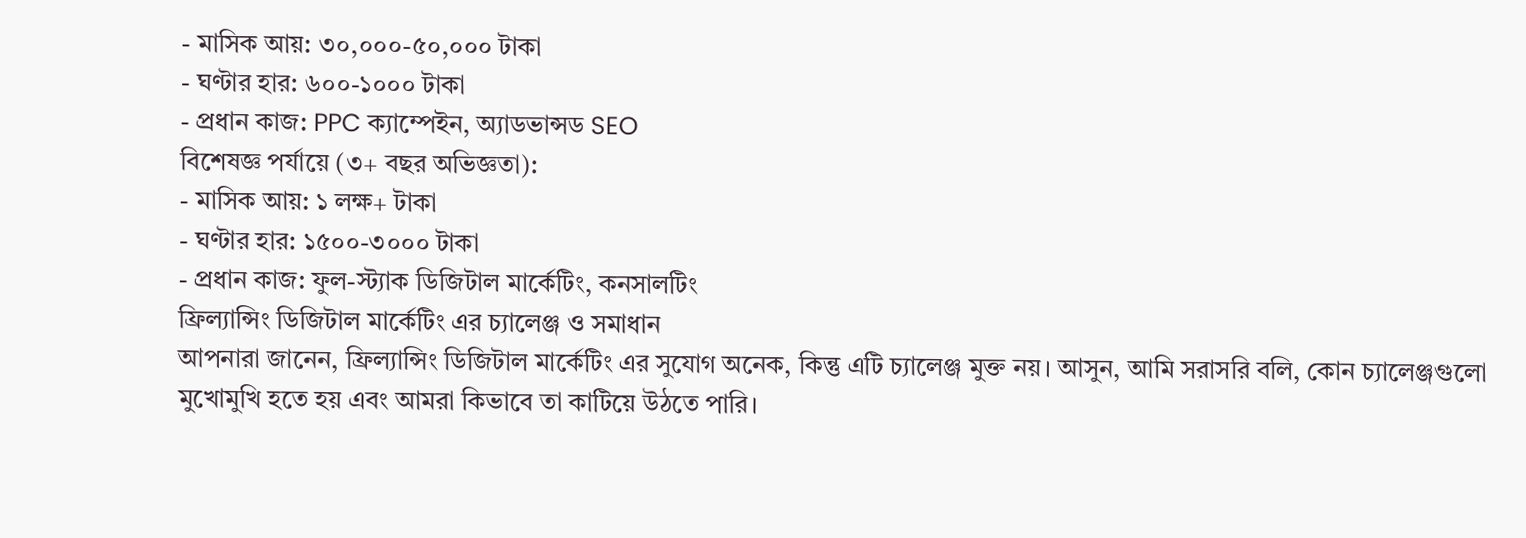- মাসিক আয়: ৩০,০০০-৫০,০০০ টাকা
- ঘণ্টার হার: ৬০০-১০০০ টাকা
- প্রধান কাজ: PPC ক্যাম্পেইন, অ্যাডভান্সড SEO
বিশেষজ্ঞ পর্যায়ে (৩+ বছর অভিজ্ঞতা):
- মাসিক আয়: ১ লক্ষ+ টাকা
- ঘণ্টার হার: ১৫০০-৩০০০ টাকা
- প্রধান কাজ: ফুল-স্ট্যাক ডিজিটাল মার্কেটিং, কনসালটিং
ফ্রিল্যান্সিং ডিজিটাল মার্কেটিং এর চ্যালেঞ্জ ও সমাধান
আপনারা জানেন, ফ্রিল্যান্সিং ডিজিটাল মার্কেটিং এর সুযোগ অনেক, কিন্তু এটি চ্যালেঞ্জ মুক্ত নয়। আসুন, আমি সরাসরি বলি, কোন চ্যালেঞ্জগুলো মুখোমুখি হতে হয় এবং আমরা কিভাবে তা কাটিয়ে উঠতে পারি।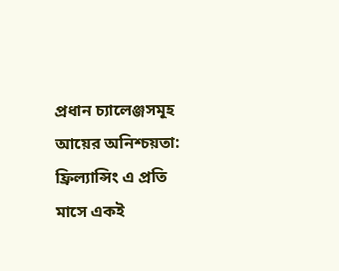প্রধান চ্যালেঞ্জসমূহ
আয়ের অনিশ্চয়তা: ফ্রিল্যান্সিং এ প্রতি মাসে একই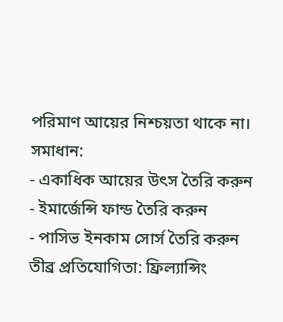পরিমাণ আয়ের নিশ্চয়তা থাকে না।
সমাধান:
- একাধিক আয়ের উৎস তৈরি করুন
- ইমার্জেন্সি ফান্ড তৈরি করুন
- পাসিভ ইনকাম সোর্স তৈরি করুন
তীব্র প্রতিযোগিতা: ফ্রিল্যান্সিং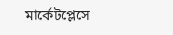মার্কেটপ্লেসে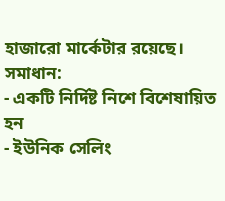হাজারো মার্কেটার রয়েছে।
সমাধান:
- একটি নির্দিষ্ট নিশে বিশেষায়িত হন
- ইউনিক সেলিং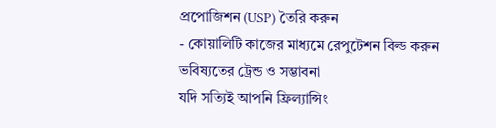প্রপোজিশন (USP) তৈরি করুন
- কোয়ালিটি কাজের মাধ্যমে রেপুটেশন বিল্ড করুন
ভবিষ্যতের ট্রেন্ড ও সম্ভাবনা
যদি সত্যিই আপনি ফ্রিল্যান্সিং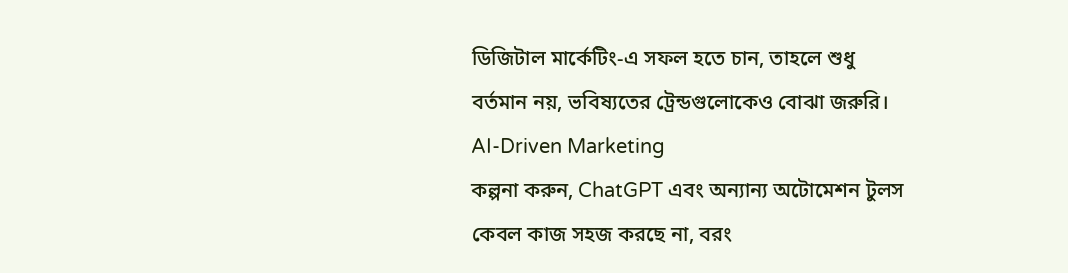ডিজিটাল মার্কেটিং-এ সফল হতে চান, তাহলে শুধু বর্তমান নয়, ভবিষ্যতের ট্রেন্ডগুলোকেও বোঝা জরুরি।
AI-Driven Marketing
কল্পনা করুন, ChatGPT এবং অন্যান্য অটোমেশন টুলস কেবল কাজ সহজ করছে না, বরং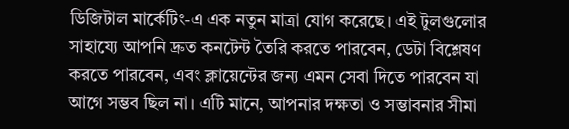ডিজিটাল মার্কেটিং-এ এক নতুন মাত্রা যোগ করেছে। এই টুলগুলোর সাহায্যে আপনি দ্রুত কনটেন্ট তৈরি করতে পারবেন, ডেটা বিশ্লেষণ করতে পারবেন, এবং ক্লায়েন্টের জন্য এমন সেবা দিতে পারবেন যা আগে সম্ভব ছিল না। এটি মানে, আপনার দক্ষতা ও সম্ভাবনার সীমা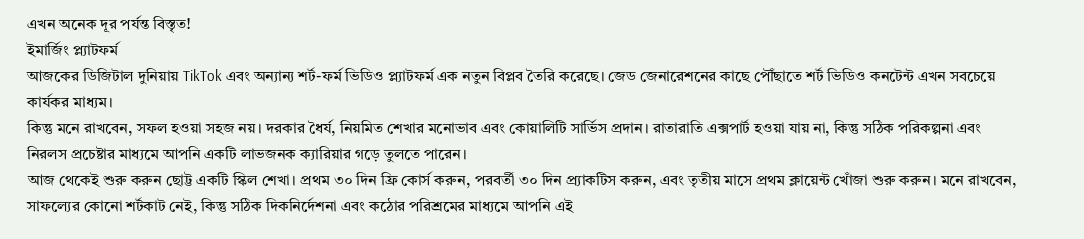এখন অনেক দূর পর্যন্ত বিস্তৃত!
ইমার্জিং প্ল্যাটফর্ম
আজকের ডিজিটাল দুনিয়ায় TikTok এবং অন্যান্য শর্ট-ফর্ম ভিডিও প্ল্যাটফর্ম এক নতুন বিপ্লব তৈরি করেছে। জেড জেনারেশনের কাছে পৌঁছাতে শর্ট ভিডিও কনটেন্ট এখন সবচেয়ে কার্যকর মাধ্যম।
কিন্তু মনে রাখবেন, সফল হওয়া সহজ নয়। দরকার ধৈর্য, নিয়মিত শেখার মনোভাব এবং কোয়ালিটি সার্ভিস প্রদান। রাতারাতি এক্সপার্ট হওয়া যায় না, কিন্তু সঠিক পরিকল্পনা এবং নিরলস প্রচেষ্টার মাধ্যমে আপনি একটি লাভজনক ক্যারিয়ার গড়ে তুলতে পারেন।
আজ থেকেই শুরু করুন ছোট্ট একটি স্কিল শেখা। প্রথম ৩০ দিন ফ্রি কোর্স করুন, পরবর্তী ৩০ দিন প্র্যাকটিস করুন, এবং তৃতীয় মাসে প্রথম ক্লায়েন্ট খোঁজা শুরু করুন। মনে রাখবেন, সাফল্যের কোনো শর্টকাট নেই, কিন্তু সঠিক দিকনির্দেশনা এবং কঠোর পরিশ্রমের মাধ্যমে আপনি এই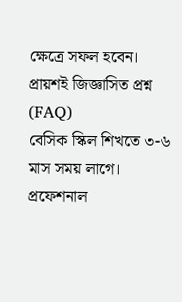ক্ষেত্রে সফল হবেন।
প্রায়শই জিজ্ঞাসিত প্রশ্ন (FAQ)
বেসিক স্কিল শিখতে ৩-৬ মাস সময় লাগে। প্রফেশনাল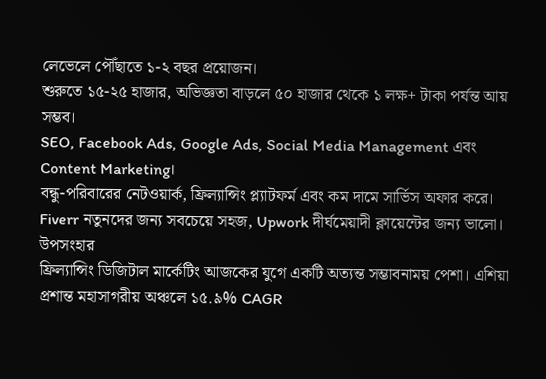লেভেলে পৌঁছাতে ১-২ বছর প্রয়োজন।
শুরুতে ১৫-২৫ হাজার, অভিজ্ঞতা বাড়লে ৫০ হাজার থেকে ১ লক্ষ+ টাকা পর্যন্ত আয় সম্ভব।
SEO, Facebook Ads, Google Ads, Social Media Management এবং Content Marketing।
বন্ধু-পরিবারের নেটওয়ার্ক, ফ্রিল্যান্সিং প্ল্যাটফর্ম এবং কম দামে সার্ভিস অফার করে।
Fiverr নতুনদের জন্য সবচেয়ে সহজ, Upwork দীর্ঘমেয়াদী ক্লায়েন্টের জন্য ভালো।
উপসংহার
ফ্রিল্যান্সিং ডিজিটাল মার্কেটিং আজকের যুগে একটি অত্যন্ত সম্ভাবনাময় পেশা। এশিয়া প্রশান্ত মহাসাগরীয় অঞ্চলে ১৫.৯% CAGR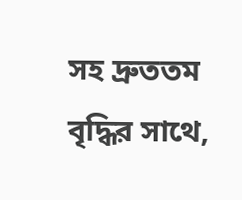সহ দ্রুততম বৃদ্ধির সাথে,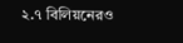২.৭ বিলিয়নেরও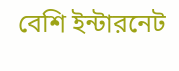বেশি ইন্টারনেট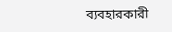ব্যবহারকারী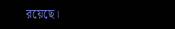রয়েছে।